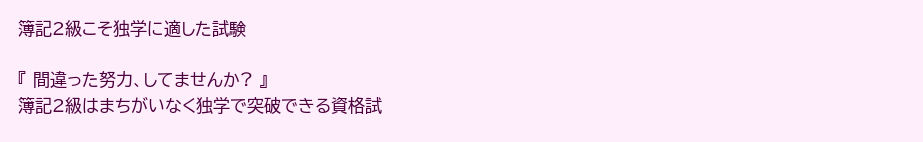簿記2級こそ独学に適した試験

『 間違った努力、してませんか? 』
簿記2級はまちがいなく独学で突破できる資格試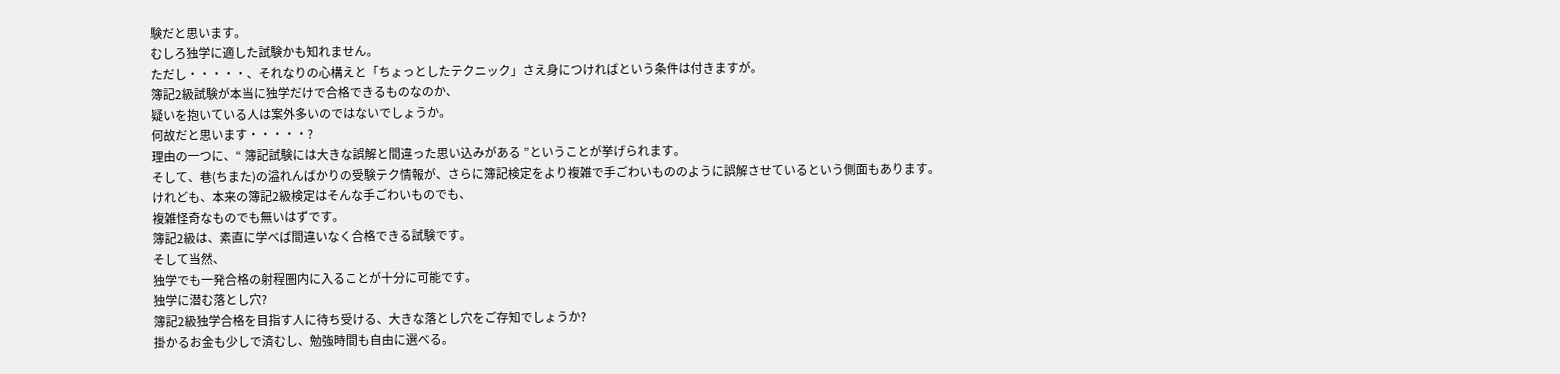験だと思います。
むしろ独学に適した試験かも知れません。
ただし・・・・・、それなりの心構えと「ちょっとしたテクニック」さえ身につければという条件は付きますが。
簿記2級試験が本当に独学だけで合格できるものなのか、
疑いを抱いている人は案外多いのではないでしょうか。
何故だと思います・・・・・?
理由の一つに、“ 簿記試験には大きな誤解と間違った思い込みがある ”ということが挙げられます。
そして、巷(ちまた)の溢れんばかりの受験テク情報が、さらに簿記検定をより複雑で手ごわいもののように誤解させているという側面もあります。
けれども、本来の簿記2級検定はそんな手ごわいものでも、
複雑怪奇なものでも無いはずです。
簿記2級は、素直に学べば間違いなく合格できる試験です。
そして当然、
独学でも一発合格の射程圏内に入ることが十分に可能です。
独学に潜む落とし穴?
簿記2級独学合格を目指す人に待ち受ける、大きな落とし穴をご存知でしょうか?
掛かるお金も少しで済むし、勉強時間も自由に選べる。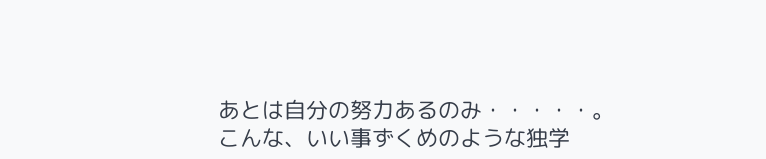あとは自分の努力あるのみ・・・・・。
こんな、いい事ずくめのような独学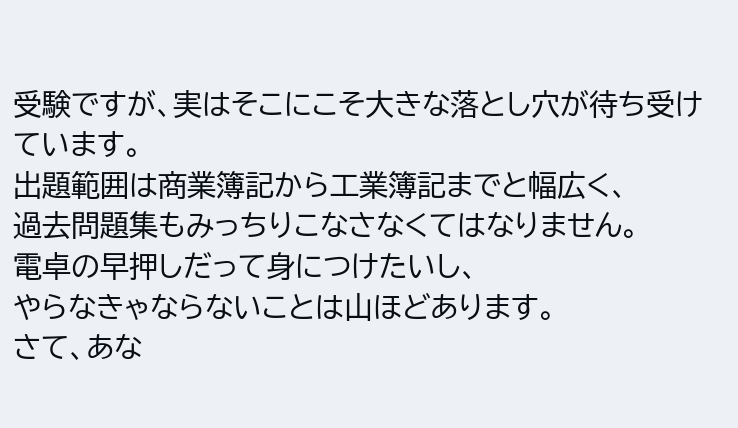受験ですが、実はそこにこそ大きな落とし穴が待ち受けています。
出題範囲は商業簿記から工業簿記までと幅広く、
過去問題集もみっちりこなさなくてはなりません。
電卓の早押しだって身につけたいし、
やらなきゃならないことは山ほどあります。
さて、あな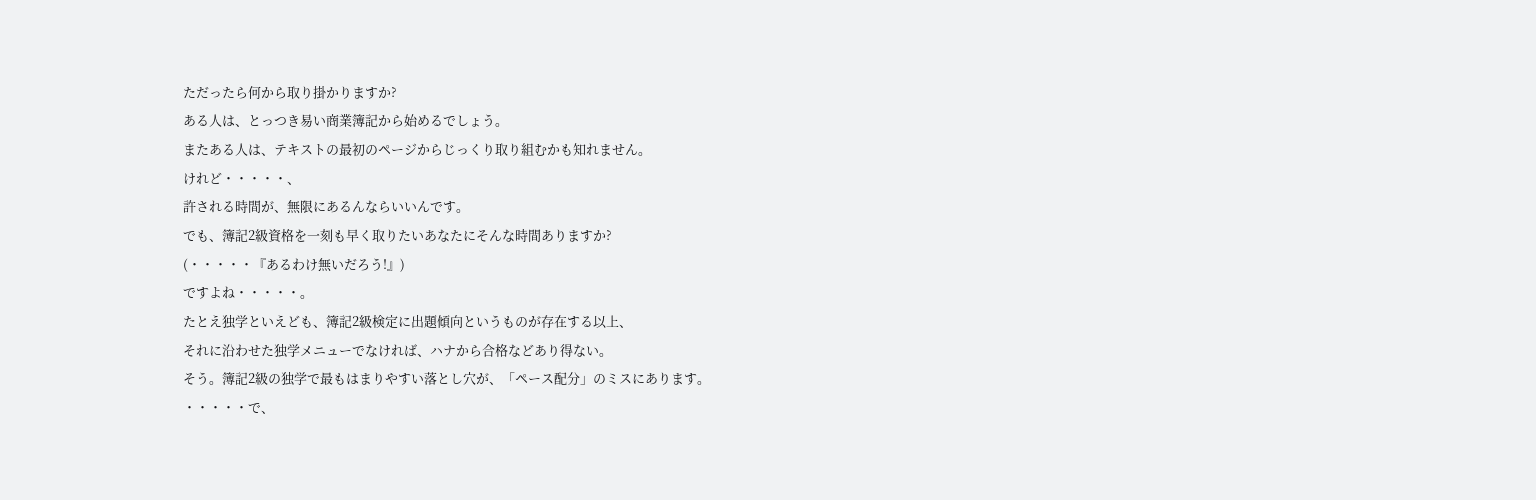ただったら何から取り掛かりますか?
ある人は、とっつき易い商業簿記から始めるでしょう。
またある人は、テキストの最初のページからじっくり取り組むかも知れません。
けれど・・・・・、
許される時間が、無限にあるんならいいんです。
でも、簿記2級資格を一刻も早く取りたいあなたにそんな時間ありますか?
(・・・・・『あるわけ無いだろう!』)
ですよね・・・・・。
たとえ独学といえども、簿記2級検定に出題傾向というものが存在する以上、
それに沿わせた独学メニューでなければ、ハナから合格などあり得ない。
そう。簿記2級の独学で最もはまりやすい落とし穴が、「ペース配分」のミスにあります。
・・・・・で、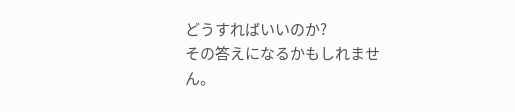どうすればいいのか?
その答えになるかもしれません。